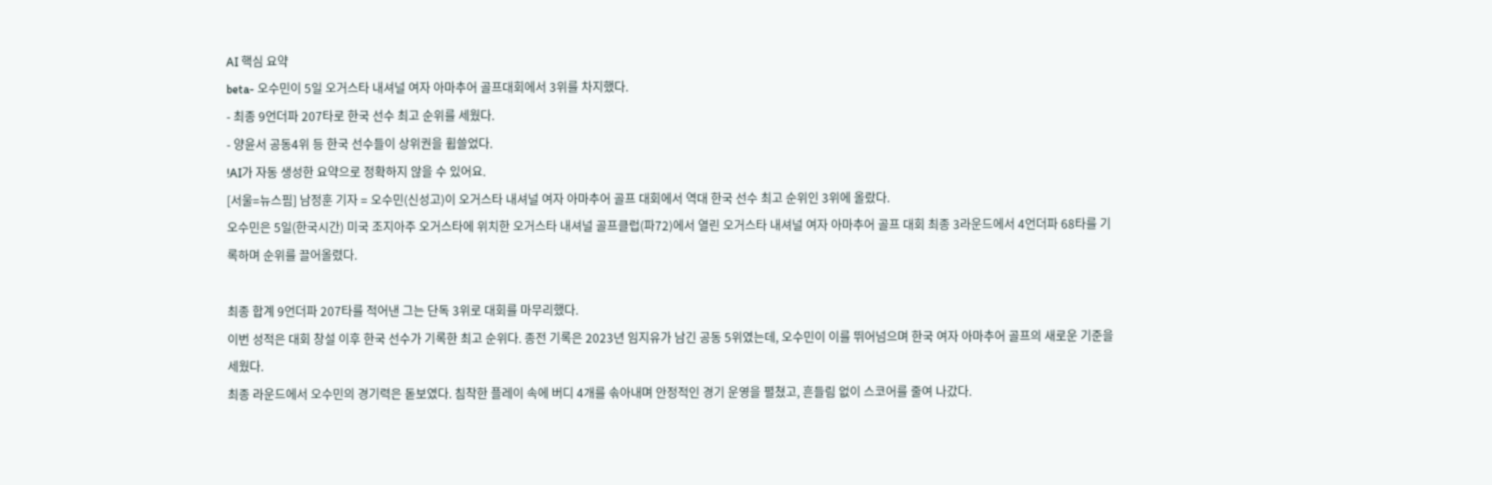AI 핵심 요약
beta- 오수민이 5일 오거스타 내셔널 여자 아마추어 골프대회에서 3위를 차지했다.
- 최종 9언더파 207타로 한국 선수 최고 순위를 세웠다.
- 양윤서 공동4위 등 한국 선수들이 상위권을 휩쓸었다.
!AI가 자동 생성한 요약으로 정확하지 않을 수 있어요.
[서울=뉴스핌] 남정훈 기자 = 오수민(신성고)이 오거스타 내셔널 여자 아마추어 골프 대회에서 역대 한국 선수 최고 순위인 3위에 올랐다.
오수민은 5일(한국시간) 미국 조지아주 오거스타에 위치한 오거스타 내셔널 골프클럽(파72)에서 열린 오거스타 내셔널 여자 아마추어 골프 대회 최종 3라운드에서 4언더파 68타를 기록하며 순위를 끌어올렸다.

최종 합계 9언더파 207타를 적어낸 그는 단독 3위로 대회를 마무리했다.
이번 성적은 대회 창설 이후 한국 선수가 기록한 최고 순위다. 종전 기록은 2023년 임지유가 남긴 공동 5위였는데, 오수민이 이를 뛰어넘으며 한국 여자 아마추어 골프의 새로운 기준을 세웠다.
최종 라운드에서 오수민의 경기력은 돋보였다. 침착한 플레이 속에 버디 4개를 솎아내며 안정적인 경기 운영을 펼쳤고, 흔들림 없이 스코어를 줄여 나갔다.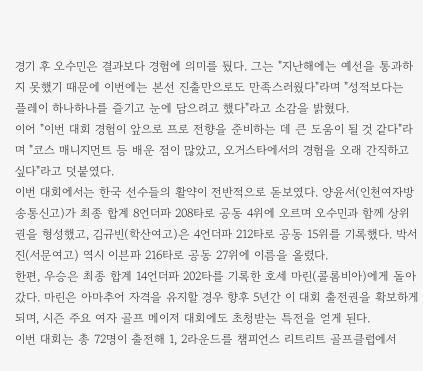경기 후 오수민은 결과보다 경험에 의미를 뒀다. 그는 "지난해에는 예선을 통과하지 못했기 때문에 이번에는 본선 진출만으로도 만족스러웠다"라며 "성적보다는 플레이 하나하나를 즐기고 눈에 담으려고 했다"라고 소감을 밝혔다.
이어 "이번 대회 경험이 앞으로 프로 전향을 준비하는 데 큰 도움이 될 것 같다"라며 "코스 매니지먼트 등 배운 점이 많았고, 오거스타에서의 경험을 오래 간직하고 싶다"라고 덧붙였다.
이번 대회에서는 한국 선수들의 활약이 전반적으로 돋보였다. 양윤서(인천여자방송통신고)가 최종 합계 8언더파 208타로 공동 4위에 오르며 오수민과 함께 상위권을 형성했고, 김규빈(학산여고)은 4언더파 212타로 공동 15위를 기록했다. 박서진(서문여고) 역시 이븐파 216타로 공동 27위에 이름을 올렸다.
한편, 우승은 최종 합계 14언더파 202타를 기록한 호세 마린(콜롬비아)에게 돌아갔다. 마린은 아마추어 자격을 유지할 경우 향후 5년간 이 대회 출전권을 확보하게 되며, 시즌 주요 여자 골프 메이저 대회에도 초청받는 특전을 얻게 된다.
이번 대회는 총 72명이 출전해 1, 2라운드를 챔피언스 리트리트 골프클럽에서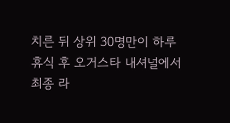치른 뒤 상위 30명만이 하루 휴식 후 오거스타 내셔널에서 최종 라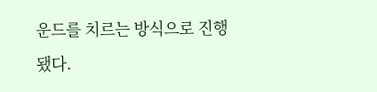운드를 치르는 방식으로 진행됐다.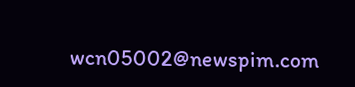wcn05002@newspim.com